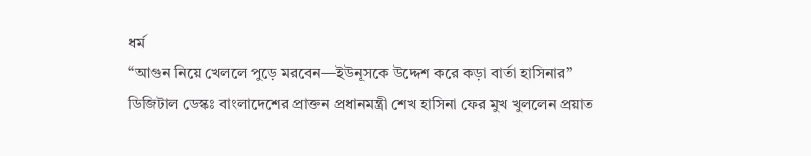ধর্ম
“আগুন নিয়ে খেললে পুড়ে মরবেন—ইউনূসকে উদ্দেশ করে কড়া বার্তা হাসিনার”
ডিজিটাল ডেস্কঃ বাংলাদেশের প্রাক্তন প্রধানমন্ত্রী শেখ হাসিনা ফের মুখ খুললেন প্রয়াত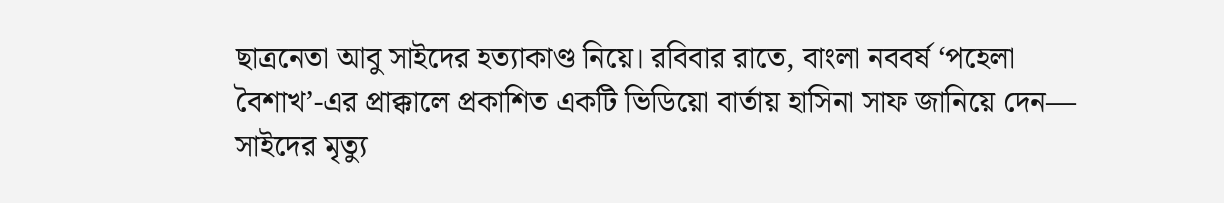ছাত্রনেতা আবু সাইদের হত্যাকাণ্ড নিয়ে। রবিবার রাতে, বাংলা নববর্ষ ‘পহেলা বৈশাখ’-এর প্রাক্কালে প্রকাশিত একটি ভিডিয়ো বার্তায় হাসিনা সাফ জানিয়ে দেন— সাইদের মৃত্যু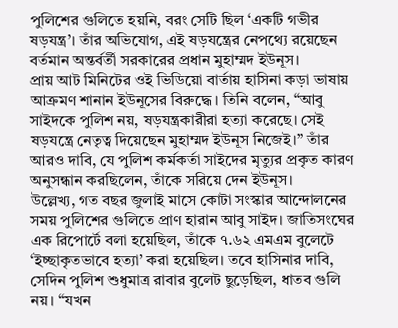পুলিশের গুলিতে হয়নি, বরং সেটি ছিল ‘একটি গভীর ষড়যন্ত্র’। তাঁর অভিযোগ, এই ষড়যন্ত্রের নেপথ্যে রয়েছেন বর্তমান অন্তর্বর্তী সরকারের প্রধান মুহাম্মদ ইউনূস।
প্রায় আট মিনিটের ওই ভিডিয়ো বার্তায় হাসিনা কড়া ভাষায় আক্রমণ শানান ইউনূসের বিরুদ্ধে। তিনি বলেন, “আবু সাইদকে পুলিশ নয়, ষড়যন্ত্রকারীরা হত্যা করেছে। সেই ষড়যন্ত্রে নেতৃত্ব দিয়েছেন মুহাম্মদ ইউনূস নিজেই।” তাঁর আরও দাবি, যে পুলিশ কর্মকর্তা সাইদের মৃত্যুর প্রকৃত কারণ অনুসন্ধান করছিলেন, তাঁকে সরিয়ে দেন ইউনূস।
উল্লেখ্য, গত বছর জুলাই মাসে কোটা সংস্কার আন্দোলনের সময় পুলিশের গুলিতে প্রাণ হারান আবু সাইদ। জাতিসংঘের এক রিপোর্টে বলা হয়েছিল, তাঁকে ৭.৬২ এমএম বুলেটে ‘ইচ্ছাকৃতভাবে হত্যা’ করা হয়েছিল। তবে হাসিনার দাবি, সেদিন পুলিশ শুধুমাত্র রাবার বুলেট ছুড়েছিল, ধাতব গুলি নয়। “যখন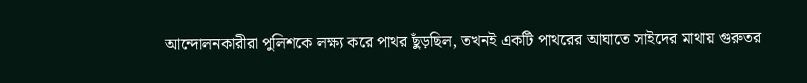আন্দোলনকারীরা পুলিশকে লক্ষ্য করে পাথর ছুঁড়ছিল, তখনই একটি পাথরের আঘাতে সাইদের মাথায় গুরুতর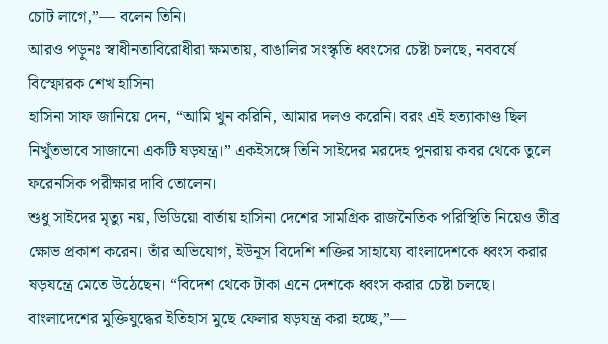চোট লাগে,”— বলেন তিনি।
আরও পড়ুনঃ স্বাধীনতাবিরোধীরা ক্ষমতায়, বাঙালির সংস্কৃতি ধ্বংসের চেষ্টা চলছে, নববর্ষে বিস্ফোরক শেখ হাসিনা
হাসিনা সাফ জানিয়ে দেন, “আমি খুন করিনি, আমার দলও করেনি। বরং এই হত্যাকাণ্ড ছিল নিখুঁতভাবে সাজানো একটি ষড়যন্ত্র।” একইসঙ্গে তিনি সাইদের মরদেহ পুনরায় কবর থেকে তুলে ফরেনসিক পরীক্ষার দাবি তোলেন।
শুধু সাইদের মৃত্যু নয়, ভিডিয়ো বার্তায় হাসিনা দেশের সামগ্রিক রাজনৈতিক পরিস্থিতি নিয়েও তীব্র ক্ষোভ প্রকাশ করেন। তাঁর অভিযোগ, ইউনূস বিদেশি শক্তির সাহায্যে বাংলাদেশকে ধ্বংস করার ষড়যন্ত্রে মেতে উঠেছেন। “বিদেশ থেকে টাকা এনে দেশকে ধ্বংস করার চেষ্টা চলছে। বাংলাদেশের মুক্তিযুদ্ধের ইতিহাস মুছে ফেলার ষড়যন্ত্র করা হচ্ছে,”—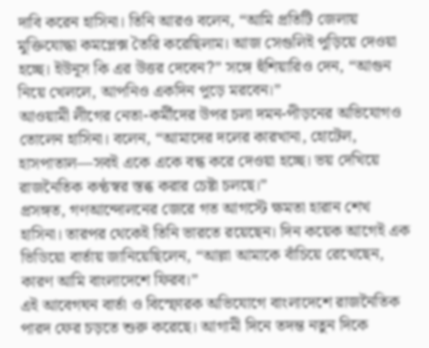দাবি করেন হাসিনা। তিনি আরও বলেন, “আমি প্রতিটি জেলায় মুক্তিযোদ্ধা কমপ্লেক্স তৈরি করেছিলাম। আজ সেগুলিই পুড়িয়ে দেওয়া হচ্ছে। ইউনূস কি এর উত্তর দেবেন?” সঙ্গে হুঁশিয়ারিও দেন, “আগুন নিয়ে খেললে, আপনিও একদিন পুড়ে মরবেন।”
আওয়ামী লীগের নেতা-কর্মীদের উপর চলা দমন-পীড়নের অভিযোগও তোলেন হাসিনা। বলেন, “আমাদের দলের কারখানা, হোটেল, হাসপাতাল—সবই একে একে বন্ধ করে দেওয়া হচ্ছে। ভয় দেখিয়ে রাজনৈতিক কণ্ঠস্বর স্তব্ধ করার চেষ্টা চলছে।”
প্রসঙ্গত, গণআন্দোলনের জেরে গত আগস্টে ক্ষমতা হারান শেখ হাসিনা। তারপর থেকেই তিনি ভারতে রয়েছেন। দিন কয়েক আগেই এক ভিডিয়ো বার্তায় জানিয়েছিলেন, “আল্লা আমাকে বাঁচিয়ে রেখেছেন, কারণ আমি বাংলাদেশে ফিরব।”
এই আবেগঘন বার্তা ও বিস্ফোরক অভিযোগে বাংলাদেশে রাজনৈতিক পারদ ফের চড়তে শুরু করেছে। আগামী দিনে তদন্ত নতুন দিকে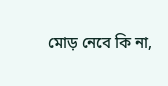মোড় নেবে কি না,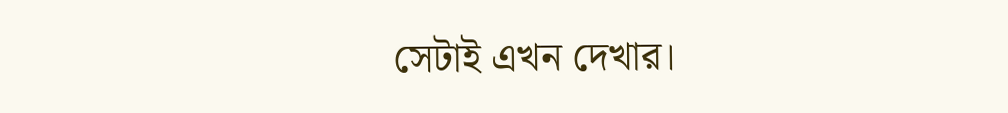সেটাই এখন দেখার।